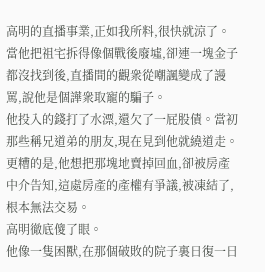高明的直播事業,正如我所料,很快就涼了。
當他把祖宅拆得像個戰後廢墟,卻連一塊金子都沒找到後,直播間的觀衆從嘲諷變成了謾罵,說他是個譁衆取寵的騙子。
他投入的錢打了水漂,還欠了一屁股債。當初那些稱兄道弟的朋友,現在見到他就繞道走。
更糟的是,他想把那塊地賣掉回血,卻被房產中介告知,這處房產的產權有爭議,被凍結了,根本無法交易。
高明徹底傻了眼。
他像一隻困獸,在那個破敗的院子裏日復一日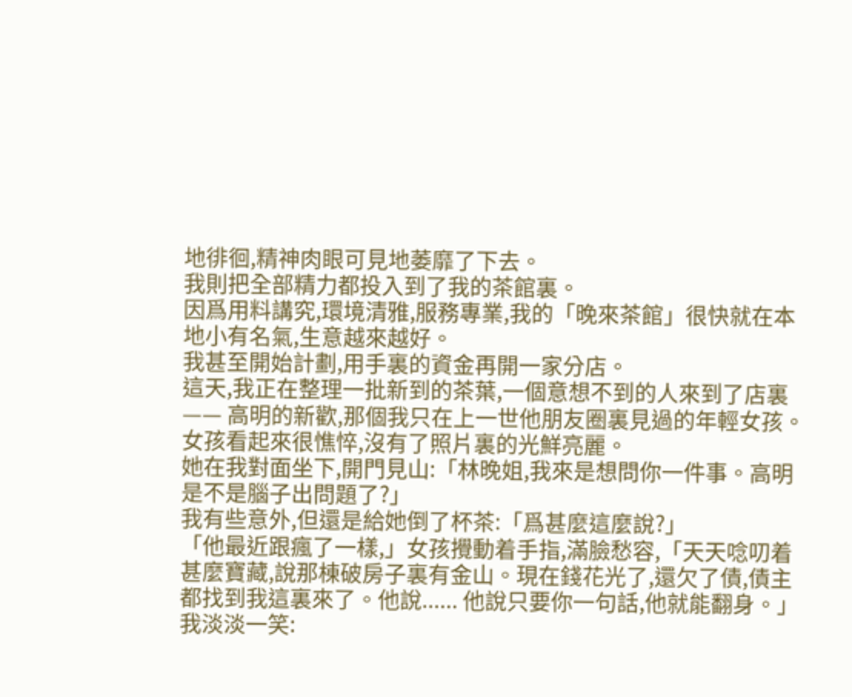地徘徊,精神肉眼可見地萎靡了下去。
我則把全部精力都投入到了我的茶館裏。
因爲用料講究,環境清雅,服務專業,我的「晚來茶館」很快就在本地小有名氣,生意越來越好。
我甚至開始計劃,用手裏的資金再開一家分店。
這天,我正在整理一批新到的茶葉,一個意想不到的人來到了店裏 —— 高明的新歡,那個我只在上一世他朋友圈裏見過的年輕女孩。
女孩看起來很憔悴,沒有了照片裏的光鮮亮麗。
她在我對面坐下,開門見山:「林晚姐,我來是想問你一件事。高明是不是腦子出問題了?」
我有些意外,但還是給她倒了杯茶:「爲甚麼這麼說?」
「他最近跟瘋了一樣,」女孩攪動着手指,滿臉愁容,「天天唸叨着甚麼寶藏,說那棟破房子裏有金山。現在錢花光了,還欠了債,債主都找到我這裏來了。他說...... 他說只要你一句話,他就能翻身。」
我淡淡一笑: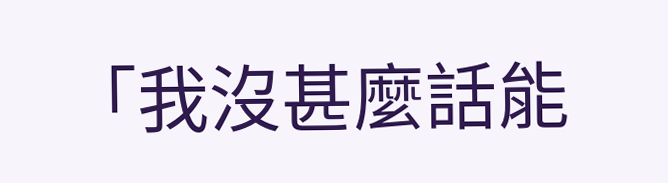「我沒甚麼話能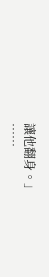讓他翻身。」
……